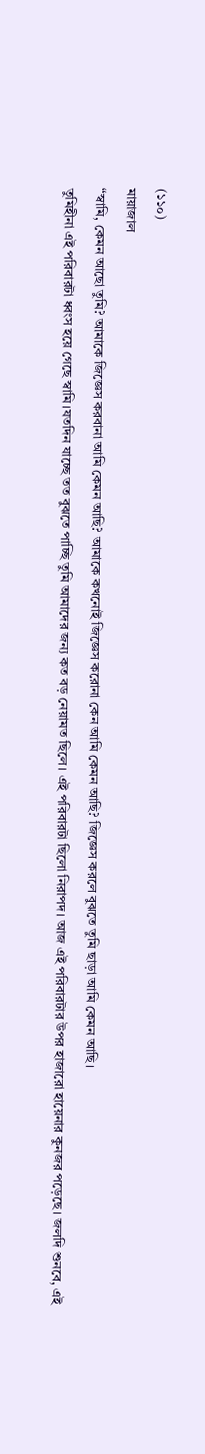(১১০)
মায়াজাল
“স্বামি, কেমন আছো তুমি? আমাকে জিজ্ঞেস করবানা আমি কেমন আছি? আমাকে কখনোই জিজ্ঞেস করোনা কেন আমি কেমন আছি? জিজ্ঞেস করলে বুঝতে তুমি ছাড়া আমি কেমন আছি।
তুমিহীনা এই পরিবারটা ধ্বংস হয়ে গেছে স্বামি।যতদিন যাচ্ছে তত বুঝতে পাচ্ছি তুমি আমাদের জন্য কত বড় নেয়ামত ছিলে। এই পরিবারটা ছিলো নিরাপদ। আজ এই পরিবারটার উপর হাজারো হায়েনার কুনজর পড়েছে। জলদি শুনবে, এই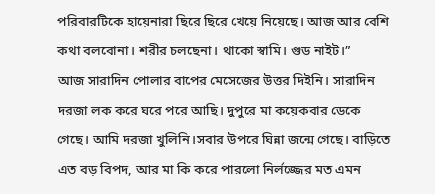পরিবারটিকে হায়েনারা ছিরে ছিরে খেয়ে নিয়েছে। আজ আর বেশি কথা বলবোনা। শরীর চলছেনা। থাকো স্বামি। গুড নাইট।”
আজ সারাদিন পোলার বাপের মেসেজের উত্তর দিইনি। সারাদিন দরজা লক করে ঘরে পরে আছি। দুপুরে মা কয়েকবার ডেকে গেছে। আমি দরজা খুলিনি।সবার উপরে ঘিন্না জন্মে গেছে। বাড়িতে এত বড় বিপদ, আর মা কি করে পারলো নির্লজ্জের মত এমন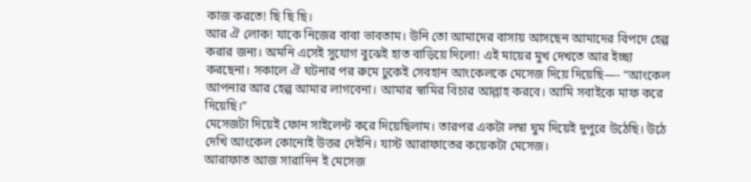কাজ করতে! ছি ছি ছি।
আর ঐ লোক! যাকে নিজের বাবা ভাবতাম। উনি তো আমাদের বাসায় আসছেন আমাদের বিপদে হেল্প করার জন্য। অমনি এসেই সুযোগ বুঝেই হাত বাড়িয়ে দিলো! এই মায়ের মুখ দেখতে আর ইচ্ছা করছেনা। সকালে ঐ ঘটনার পর রুমে ঢুকেই সেবহান আংকেলকে মেসেজ দিয়ে দিয়েছি—- “আংকেল আপনার আর হেল্প আমার লাগবেনা। আমার স্বামির বিচার আল্লাহ করবে। আমি সবাইকে মাফ করে দিয়েছি।”
মেসেজটা দিয়েই ফোন সাইলেন্ট করে দিয়েছিলাম। তারপর একটা লম্বা ঘুম দিয়েই দুপুরে উঠেছি। উঠে দেখি আংকেল কোনোই উত্তর দেইনি। যাস্ট আরাফাতের কয়েকটা মেসেজ।
আরাফাত আজ সারাদিন ই মেসেজ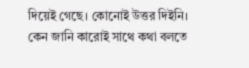দিয়েই গেছে। কোনোই উত্তর দিইনি। কেন জানি কারোই সাথে কথা বলতে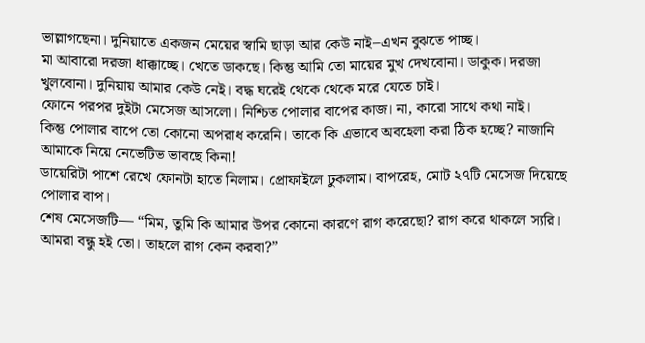ভাল্লাগছেনা। দুনিয়াতে একজন মেয়ের স্বামি ছাড়া আর কেউ নাই–এখন বুঝতে পাচ্ছ।
মা আবারো দরজা ধাক্কাচ্ছে। খেতে ডাকছে। কিন্তু আমি তো মায়ের মুখ দেখবোনা। ডাকুক। দরজা খুলবোনা। দুনিয়ায় আমার কেউ নেই। বদ্ধ ঘরেই থেকে থেকে মরে যেতে চাই।
ফোনে পরপর দুইটা মেসেজ আসলো। নিশ্চিত পোলার বাপের কাজ। না, কারো সাথে কথা নাই।
কিন্তু পোলার বাপে তো কোনো অপরাধ করেনি। তাকে কি এভাবে অবহেলা করা ঠিক হচ্ছে? নাজানি আমাকে নিয়ে নেভেটিভ ভাবছে কিনা!
ডায়েরিটা পাশে রেখে ফোনটা হাতে নিলাম। প্রোফাইলে ঢুকলাম। বাপরেহ, মোট ২৭টি মেসেজ দিয়েছে পোলার বাপ।
শেষ মেসেজটি— “মিম, তুমি কি আমার উপর কোনো কারণে রাগ করেছো? রাগ করে থাকলে স্যরি। আমরা বন্ধু হই তো। তাহলে রাগ কেন করবা?”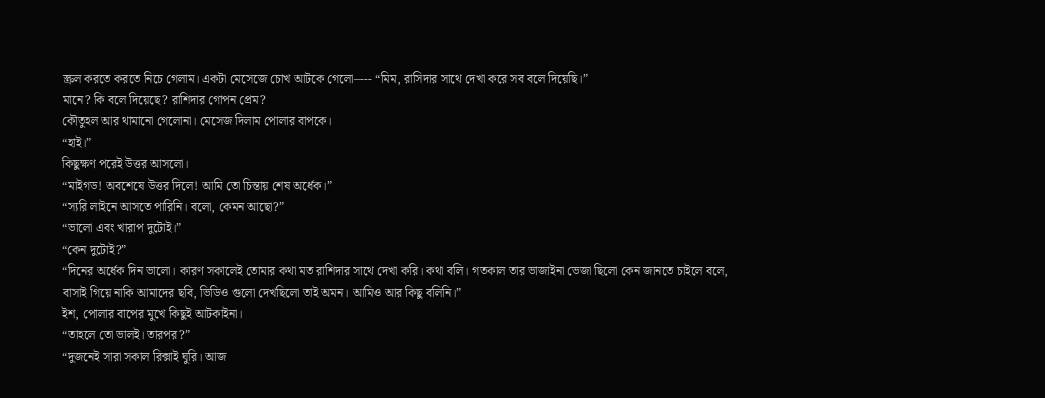স্ক্রল করতে করতে নিচে গেলাম। একটা মেসেজে চোখ আটকে গেলো–--- “মিম, রাসিদার সাথে দেখা করে সব বলে দিয়েছি।”
মানে? কি বলে দিয়েছে? রাশিদার গোপন প্রেম?
কৌতুহল আর থামানো গেলোনা। মেসেজ দিলাম পোলার বাপকে।
“হাই।”
কিছুক্ষণ পরেই উত্তর আসলো।
“মাইগড! অবশেষে উত্তর দিলে! আমি তো চিন্তায় শেষ অর্ধেক।”
“স্যরি লাইনে আসতে পারিনি। বলো, কেমন আছো?”
“ভালো এবং খারাপ দুটোই।”
“কেন দুটোই?”
“দিনের অর্ধেক দিন ভালো। কারণ সকালেই তোমার কথা মত রাশিদার সাথে দেখা করি। কথা বলি। গতকাল তার ভাজাইনা ভেজা ছিলো কেন জানতে চাইলে বলে, বাসাই গিয়ে নাকি আমাদের ছবি, ভিডিও গুলো দেখছিলো তাই অমন। আমিও আর কিছু বলিনি।”
ইশ, পোলার বাপের মুখে কিছুই আটকাইনা।
“তাহলে তো ভালই। তারপর?”
“দুজনেই সারা সকাল রিক্সাই ঘুরি। আজ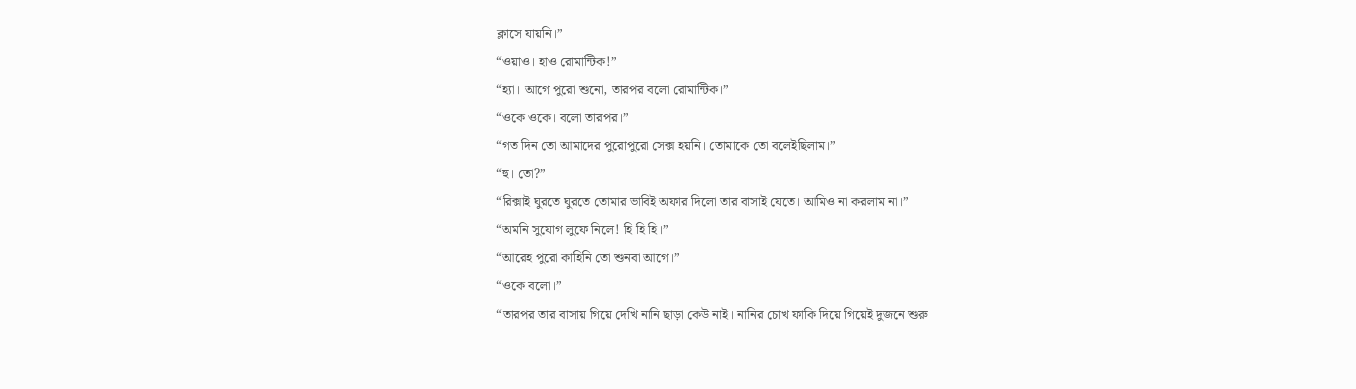ক্লাসে যায়নি।”
“ওয়াও। হাও রোমান্টিক!”
“হ্যা। আগে পুরো শুনো, তারপর বলো রোমান্টিক।”
“ওকে ওকে। বলো তারপর।”
“গত দিন তো আমাদের পুরোপুরো সেক্স হয়নি। তোমাকে তো বলেইছিলাম।”
“হু। তো?”
“রিক্সাই ঘুরতে ঘুরতে তোমার ভাবিই অফার দিলো তার বাসাই যেতে। আমিও না করলাম না।”
“অমনি সুযোগ লুফে নিলে! হি হি হি।”
“আরেহ পুরো কাহিনি তো শুনবা আগে।”
“ওকে বলো।”
“তারপর তার বাসায় গিয়ে দেখি নানি ছাড়া কেউ নাই। নানির চোখ ফাকি দিয়ে গিয়েই দুজনে শুরু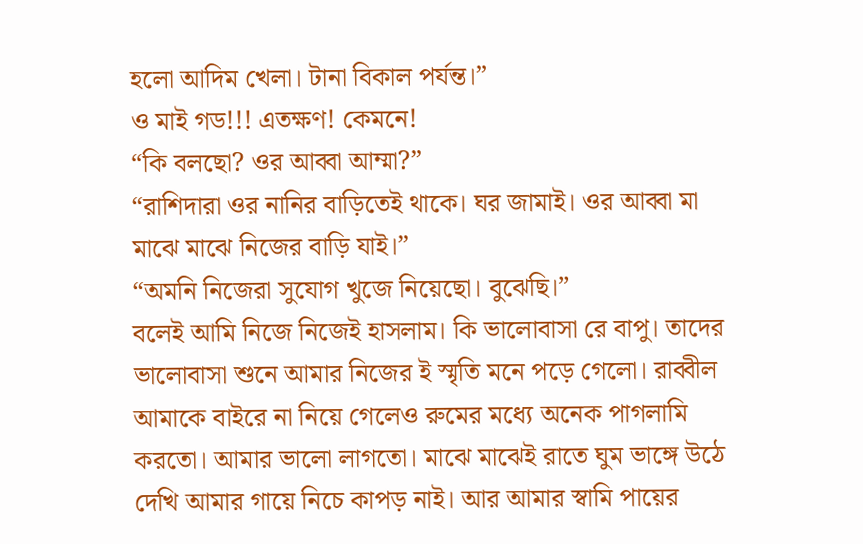হলো আদিম খেলা। টানা বিকাল পর্যন্ত।”
ও মাই গড!!! এতক্ষণ! কেমনে!
“কি বলছো? ওর আব্বা আম্মা?”
“রাশিদারা ওর নানির বাড়িতেই থাকে। ঘর জামাই। ওর আব্বা মা মাঝে মাঝে নিজের বাড়ি যাই।”
“অমনি নিজেরা সুযোগ খুজে নিয়েছো। বুঝেছি।”
বলেই আমি নিজে নিজেই হাসলাম। কি ভালোবাসা রে বাপু। তাদের ভালোবাসা শুনে আমার নিজের ই স্মৃতি মনে পড়ে গেলো। রাব্বীল আমাকে বাইরে না নিয়ে গেলেও রুমের মধ্যে অনেক পাগলামি করতো। আমার ভালো লাগতো। মাঝে মাঝেই রাতে ঘুম ভাঙ্গে উঠে দেখি আমার গায়ে নিচে কাপড় নাই। আর আমার স্বামি পায়ের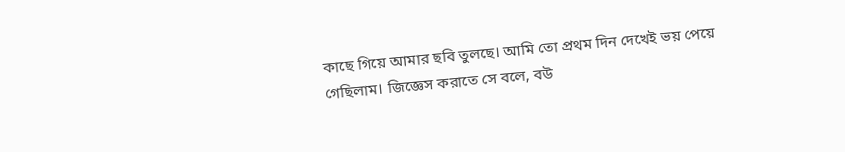কাছে গিয়ে আমার ছবি তুলছে। আমি তো প্রথম দিন দেখেই ভয় পেয়ে গেছিলাম। জিজ্ঞেস করাতে সে বলে, বউ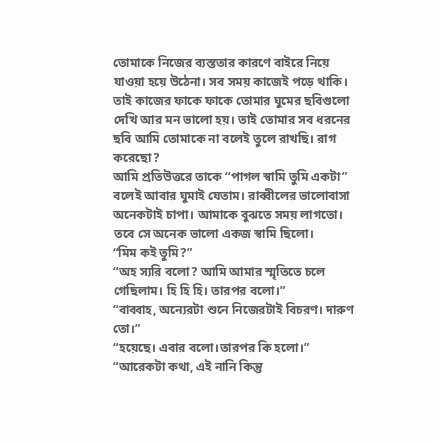তোমাকে নিজের ব্যস্ততার কারণে বাইরে নিয়ে যাওয়া হয়ে উঠেনা। সব সময় কাজেই পড়ে থাকি। তাই কাজের ফাকে ফাকে তোমার ঘুমের ছবিগুলো দেখি আর মন ভালো হয়। তাই তোমার সব ধরনের ছবি আমি তোমাকে না বলেই তুলে রাখছি। রাগ করেছো?
আমি প্রতিউত্তরে তাকে “পাগল স্বামি তুমি একটা” বলেই আবার ঘুমাই যেতাম। রাব্বীলের ভালোবাসা অনেকটাই চাপা। আমাকে বুঝতে সময় লাগতো। তবে সে অনেক ভালো একজ স্বামি ছিলো।
“মিম কই তুমি?”
“অহ স্যরি বলো? আমি আমার স্মৃতিতে চলে গেছিলাম। হি হি হি। তারপর বলো।”
“বাব্বাহ, অন্যেরটা শুনে নিজেরটাই বিচরণ। দারুণ তো।”
“হয়েছে। এবার বলো।তারপর কি হলো।”
“আরেকটা কথা, এই নানি কিন্তু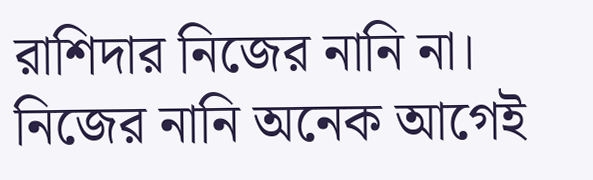রাশিদার নিজের নানি না। নিজের নানি অনেক আগেই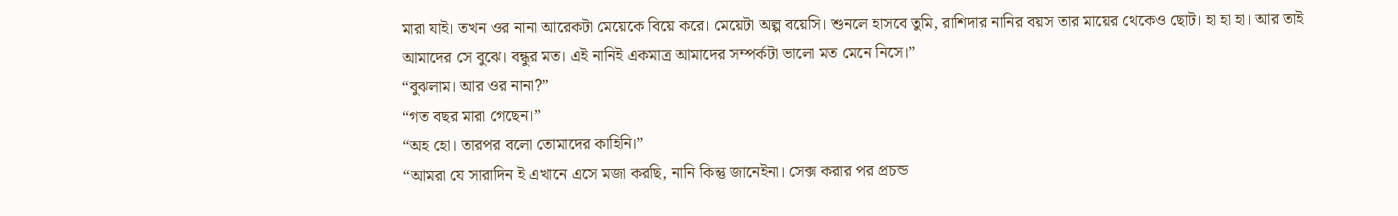মারা যাই। তখন ওর নানা আরেকটা মেয়েকে বিয়ে করে। মেয়েটা অল্প বয়েসি। শুনলে হাসবে তুমি, রাশিদার নানির বয়স তার মায়ের থেকেও ছোট। হা হা হা। আর তাই আমাদের সে বুঝে। বন্ধুর মত। এই নানিই একমাত্র আমাদের সম্পর্কটা ভালো মত মেনে নিসে।”
“বুঝলাম। আর ওর নানা?”
“গত বছর মারা গেছেন।”
“অহ হো। তারপর বলো তোমাদের কাহিনি।”
“আমরা যে সারাদিন ই এখানে এসে মজা করছি, নানি কিন্তু জানেইনা। সেক্স করার পর প্রচন্ড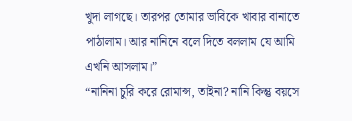খুদা লাগছে। তারপর তোমার ভাবিকে খাবার বানাতে পাঠালাম। আর নানিনে বলে দিতে বললাম যে আমি এখনি আসলাম।”
“নানিনা চুরি করে রোমান্স, তাইনা? নানি কিন্তু বয়সে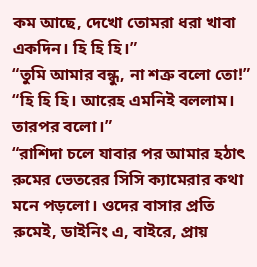কম আছে, দেখো তোমরা ধরা খাবা একদিন। হি হি হি।”
“তুমি আমার বন্ধু, না শত্রু বলো তো!”
“হি হি হি। আরেহ এমনিই বললাম। তারপর বলো।”
“রাশিদা চলে যাবার পর আমার হঠাৎ রুমের ভেতরের সিসি ক্যামেরার কথা মনে পড়লো। ওদের বাসার প্রতি রুমেই, ডাইনিং এ, বাইরে, প্রায়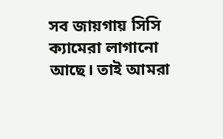সব জায়গায় সিসি ক্যামেরা লাগানো আছে। তাই আমরা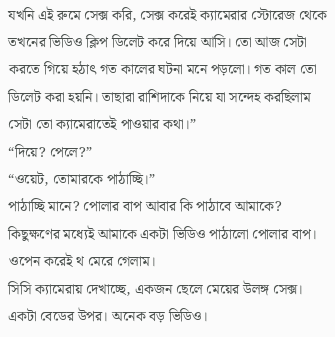যখনি এই রুমে সেক্স করি, সেক্স করেই ক্যামেরার স্টোরেজ থেকে তখনের ভিডিও ক্লিপ ডিলেট করে দিয়ে আসি। তো আজ সেটা করতে গিয়ে হঠাৎ গত কালের ঘটনা মনে পড়লো। গত কাল তো ডিলেট করা হয়নি। তাছারা রাশিদাকে নিয়ে যা সন্দেহ করছিলাম সেটা তো ক্যামেরাতেই পাওয়ার কথা।”
“দিয়ে? পেলে?”
“ওয়েট, তোমারকে পাঠাচ্ছি।”
পাঠাচ্ছি মানে? পোলার বাপ আবার কি পাঠাবে আমাকে?
কিছুক্ষণের মধ্যেই আমাকে একটা ভিডিও পাঠালো পোলার বাপ। ওপেন করেই থ মেরে গেলাম।
সিসি ক্যামেরায় দেখাচ্ছে, একজন ছেলে মেয়ের উলঙ্গ সেক্স। একটা বেডের উপর। অনেক বড় ভিডিও।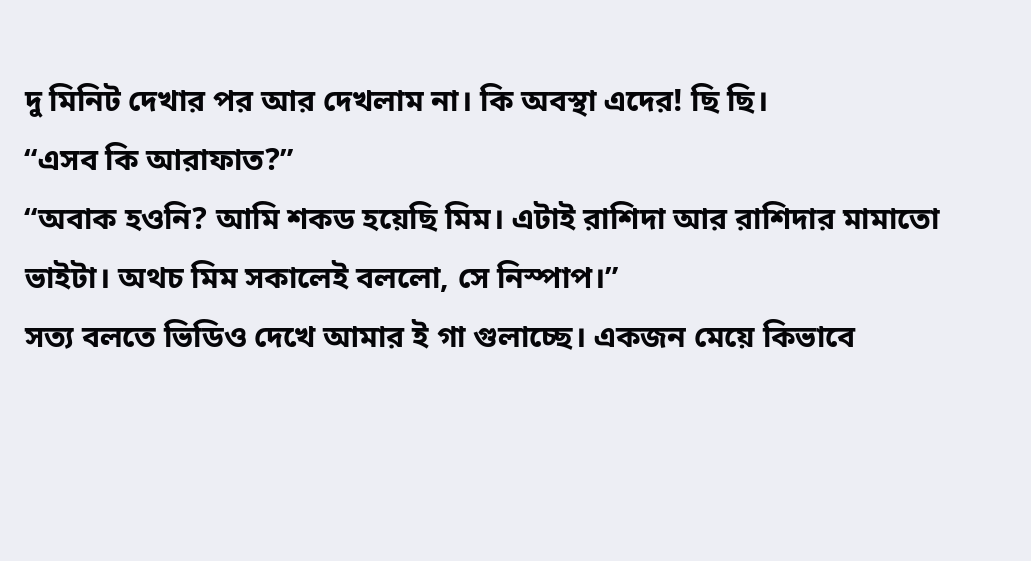দু মিনিট দেখার পর আর দেখলাম না। কি অবস্থা এদের! ছি ছি।
“এসব কি আরাফাত?”
“অবাক হওনি? আমি শকড হয়েছি মিম। এটাই রাশিদা আর রাশিদার মামাতো ভাইটা। অথচ মিম সকালেই বললো, সে নিস্পাপ।”
সত্য বলতে ভিডিও দেখে আমার ই গা গুলাচ্ছে। একজন মেয়ে কিভাবে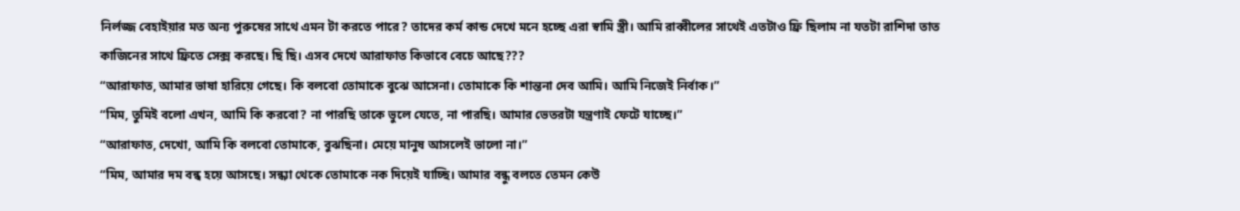নির্লজ্জ বেহাইয়ার মত অন্য পুরুষের সাথে এমন টা করতে পারে? তাদের কর্ম কান্ড দেখে মনে হচ্ছে এরা স্বামি স্ত্রী। আমি রাব্বীলের সাথেই এতটাও ফ্রি ছিলাম না যতটা রাশিদা তাত কাজিনের সাথে ফ্রিতে সেক্স করছে। ছি ছি। এসব দেখে আরাফাত কিভাবে বেচে আছে???
“আরাফাত, আমার ভাষা হারিয়ে গেছে। কি বলবো তোমাকে বুঝে আসেনা। তোমাকে কি শান্তনা দেব আমি। আমি নিজেই নির্বাক।”
“মিম, তুমিই বলো এখন, আমি কি করবো? না পারছি তাকে ভুলে যেতে, না পারছি। আমার ভেতরটা যন্ত্রণাই ফেটে যাচ্ছে।”
“আরাফাত, দেখো, আমি কি বলবো তোমাকে, বুঝছিনা। মেয়ে মানুষ আসলেই ভালো না।”
“মিম, আমার দম বন্ধ হয়ে আসছে। সন্ধ্যা থেকে তোমাকে নক দিয়েই যাচ্ছি। আমার বন্ধু বলতে তেমন কেউ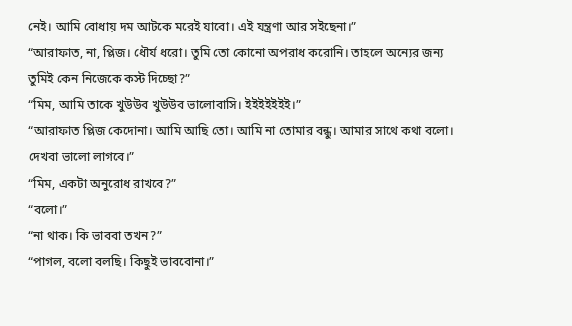নেই। আমি বোধায় দম আটকে মরেই যাবো। এই যন্ত্রণা আর সইছেনা।”
“আরাফাত, না, প্লিজ। ধৌর্য ধরো। তুমি তো কোনো অপরাধ করোনি। তাহলে অন্যের জন্য তুমিই কেন নিজেকে কস্ট দিচ্ছো?”
“মিম, আমি তাকে খুউউব খুউউব ভালোবাসি। ইইইইইইই।”
“আরাফাত প্লিজ কেদোনা। আমি আছি তো। আমি না তোমার বন্ধু। আমার সাথে কথা বলো। দেখবা ভালো লাগবে।”
“মিম, একটা অনুরোধ রাখবে?”
“বলো।”
“না থাক। কি ভাববা তখন?”
“পাগল, বলো বলছি। কিছুই ভাববোনা।”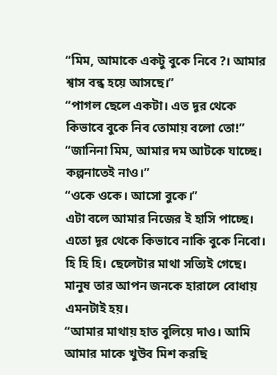“মিম, আমাকে একটু বুকে নিবে?। আমার শ্বাস বন্ধ হয়ে আসছে।”
“পাগল ছেলে একটা। এত দূর থেকে কিভাবে বুকে নিব তোমায় বলো তো!”
“জানিনা মিম, আমার দম আটকে যাচ্ছে। কল্পনাতেই নাও।”
“ওকে ওকে। আসো বুকে।”
এটা বলে আমার নিজের ই হাসি পাচ্ছে। এতো দূর থেকে কিভাবে নাকি বুকে নিবো। হি হি হি। ছেলেটার মাথা সত্যিই গেছে। মানুষ তার আপন জনকে হারালে বোধায় এমনটাই হয়।
“আমার মাথায় হাত বুলিয়ে দাও। আমি আমার মাকে খুউব মিশ করছি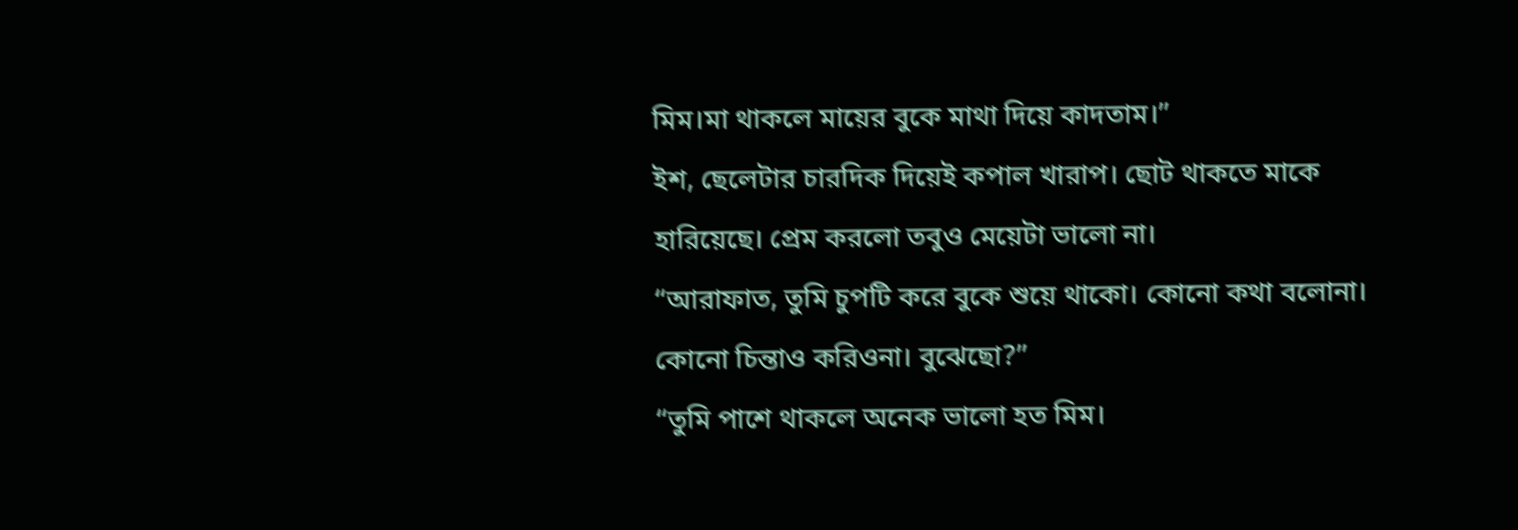মিম।মা থাকলে মায়ের বুকে মাথা দিয়ে কাদতাম।”
ইশ, ছেলেটার চারদিক দিয়েই কপাল খারাপ। ছোট থাকতে মাকে হারিয়েছে। প্রেম করলো তবুও মেয়েটা ভালো না।
“আরাফাত, তুমি চুপটি করে বুকে শুয়ে থাকো। কোনো কথা বলোনা। কোনো চিন্তাও করিওনা। বুঝেছো?”
“তুমি পাশে থাকলে অনেক ভালো হত মিম।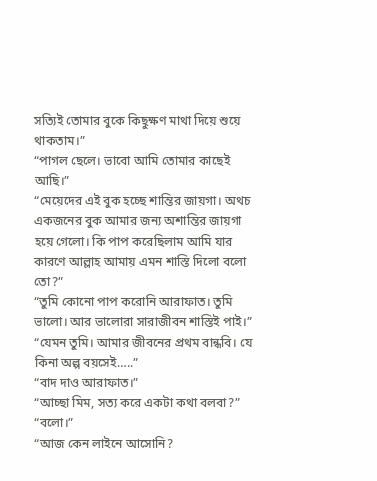সত্যিই তোমার বুকে কিছুক্ষণ মাথা দিয়ে শুয়ে থাকতাম।”
“পাগল ছেলে। ভাবো আমি তোমার কাছেই আছি।”
“মেয়েদের এই বুক হচ্ছে শান্তির জায়গা। অথচ একজনের বুক আমার জন্য অশান্তির জায়গা হয়ে গেলো। কি পাপ করেছিলাম আমি যার কারণে আল্লাহ আমায় এমন শাস্তি দিলো বলো তো?”
“তুমি কোনো পাপ করোনি আরাফাত। তুমি ভালো। আর ভালোরা সারাজীবন শাস্তিই পাই।”
“যেমন তুমি। আমার জীবনের প্রথম বান্ধবি। যে কিনা অল্প বয়সেই…..”
“বাদ দাও আরাফাত।”
“আচ্ছা মিম, সত্য করে একটা কথা বলবা?”
“বলো।”
“আজ কেন লাইনে আসোনি?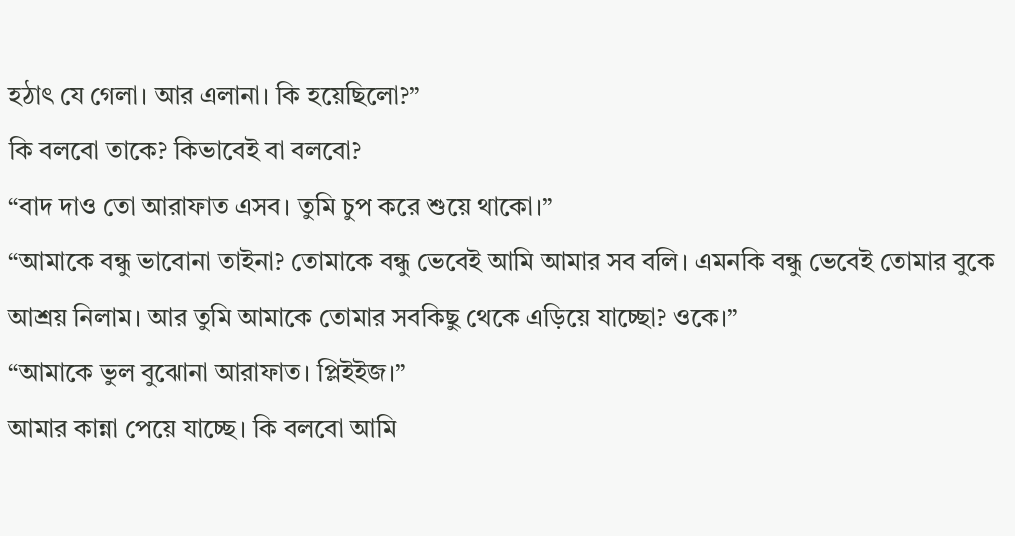হঠাৎ যে গেলা। আর এলানা। কি হয়েছিলো?”
কি বলবো তাকে? কিভাবেই বা বলবো?
“বাদ দাও তো আরাফাত এসব। তুমি চুপ করে শুয়ে থাকো।”
“আমাকে বন্ধু ভাবোনা তাইনা? তোমাকে বন্ধু ভেবেই আমি আমার সব বলি। এমনকি বন্ধু ভেবেই তোমার বুকে আশ্রয় নিলাম। আর তুমি আমাকে তোমার সবকিছু থেকে এড়িয়ে যাচ্ছো? ওকে।”
“আমাকে ভুল বুঝোনা আরাফাত। প্লিইইজ।”
আমার কান্না পেয়ে যাচ্ছে। কি বলবো আমি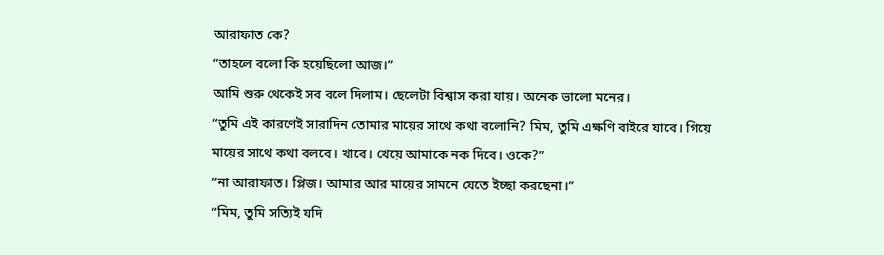আরাফাত কে?
“তাহলে বলো কি হয়েছিলো আজ।”
আমি শুরু থেকেই সব বলে দিলাম। ছেলেটা বিশ্বাস করা যায়। অনেক ভালো মনের।
“তুমি এই কারণেই সারাদিন তোমার মায়ের সাথে কথা বলোনি? মিম, তুমি এক্ষণি বাইরে যাবে। গিয়ে মায়ের সাথে কথা বলবে। খাবে। খেয়ে আমাকে নক দিবে। ওকে?”
“না আরাফাত। প্লিজ। আমার আর মায়ের সামনে যেতে ইচ্ছা করছেনা।”
“মিম, তুমি সত্যিই যদি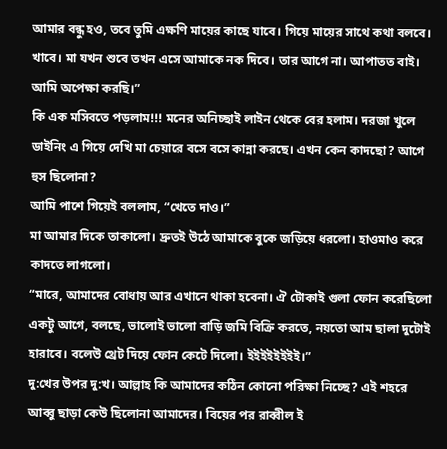আমার বন্ধু হও, তবে তুমি এক্ষণি মায়ের কাছে যাবে। গিয়ে মায়ের সাথে কথা বলবে। খাবে। মা যখন শুবে তখন এসে আমাকে নক দিবে। তার আগে না। আপাতত বাই। আমি অপেক্ষা করছি।”
কি এক মসিবতে পড়লাম!!! মনের অনিচ্ছাই লাইন থেকে বের হলাম। দরজা খুলে ডাইনিং এ গিয়ে দেখি মা চেয়ারে বসে বসে কান্না করছে। এখন কেন কাদছো? আগে হুস ছিলোনা?
আমি পাশে গিয়েই বললাম, “খেতে দাও।”
মা আমার দিকে তাকালো। দ্রুতই উঠে আমাকে বুকে জড়িয়ে ধরলো। হাওমাও করে কাদতে লাগলো।
“মারে, আমাদের বোধায় আর এখানে থাকা হবেনা। ঐ টোকাই গুলা ফোন করেছিলো একটু আগে, বলছে, ভালোই ভালো বাড়ি জমি বিক্রি করতে, নয়তো আম ছালা দুটোই হারাবে। বলেউ থ্রেট দিয়ে ফোন কেটে দিলো। ইইইইইইইই।”
দু:খের উপর দু:খ। আল্লাহ কি আমাদের কঠিন কোনো পরিক্ষা নিচ্ছে? এই শহরে আব্বু ছাড়া কেউ ছিলোনা আমাদের। বিয়ের পর রাব্বীল ই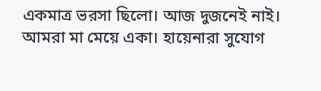একমাত্র ভরসা ছিলো। আজ দুজনেই নাই। আমরা মা মেয়ে একা। হায়েনারা সুযোগ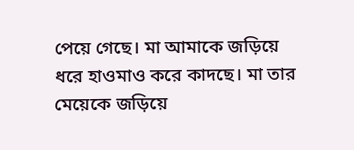পেয়ে গেছে। মা আমাকে জড়িয়ে ধরে হাওমাও করে কাদছে। মা তার মেয়েকে জড়িয়ে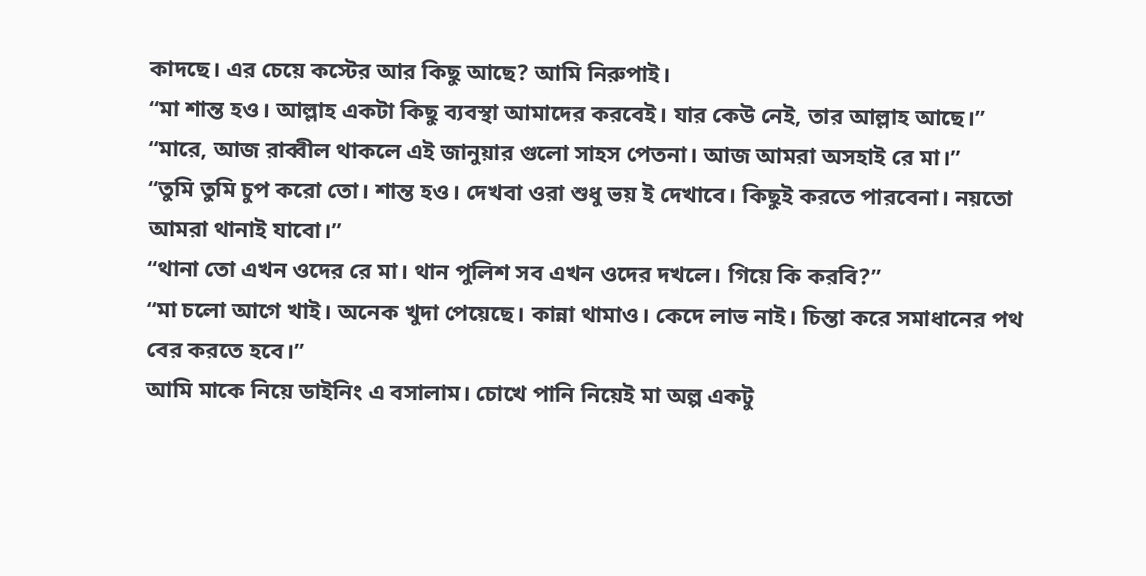কাদছে। এর চেয়ে কস্টের আর কিছু আছে? আমি নিরুপাই।
“মা শান্ত হও। আল্লাহ একটা কিছু ব্যবস্থা আমাদের করবেই। যার কেউ নেই, তার আল্লাহ আছে।”
“মারে, আজ রাব্বীল থাকলে এই জানুয়ার গুলো সাহস পেতনা। আজ আমরা অসহাই রে মা।”
“তুমি তুমি চুপ করো তো। শান্ত হও। দেখবা ওরা শুধু ভয় ই দেখাবে। কিছুই করতে পারবেনা। নয়তো আমরা থানাই যাবো।”
“থানা তো এখন ওদের রে মা। থান পুলিশ সব এখন ওদের দখলে। গিয়ে কি করবি?”
“মা চলো আগে খাই। অনেক খুদা পেয়েছে। কান্না থামাও। কেদে লাভ নাই। চিন্তা করে সমাধানের পথ বের করতে হবে।”
আমি মাকে নিয়ে ডাইনিং এ বসালাম। চোখে পানি নিয়েই মা অল্প একটু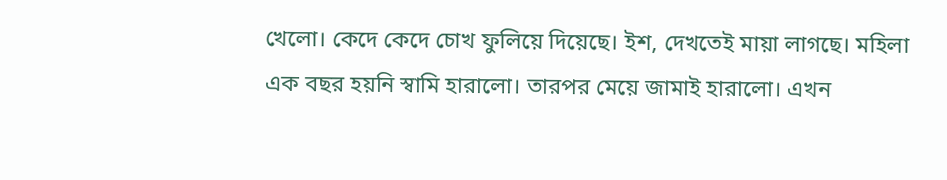খেলো। কেদে কেদে চোখ ফুলিয়ে দিয়েছে। ইশ, দেখতেই মায়া লাগছে। মহিলা এক বছর হয়নি স্বামি হারালো। তারপর মেয়ে জামাই হারালো। এখন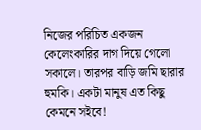নিজের পরিচিত একজন কেলেংকারির দাগ দিয়ে গেলো সকালে। তারপর বাড়ি জমি ছারার হুমকি। একটা মানুষ এত কিছু কেমনে সইবে!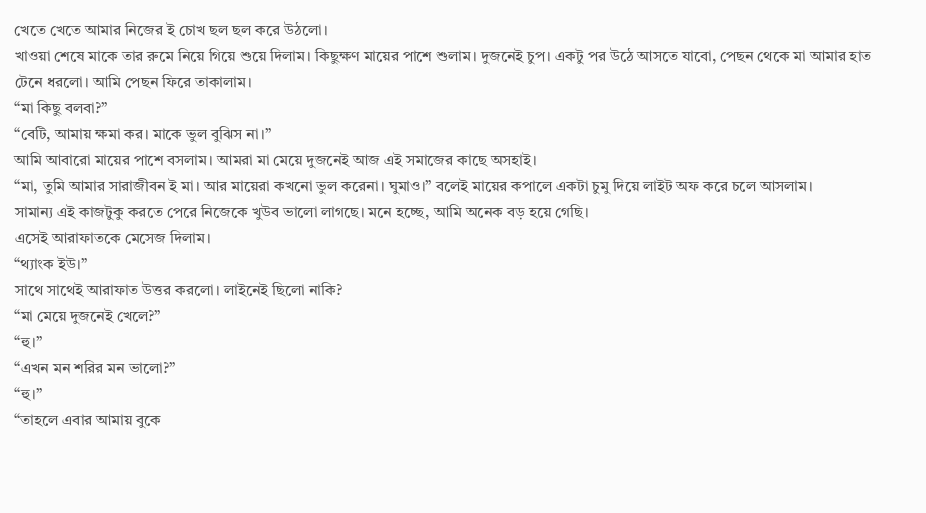খেতে খেতে আমার নিজের ই চোখ ছল ছল করে উঠলো।
খাওয়া শেষে মাকে তার রুমে নিয়ে গিয়ে শুয়ে দিলাম। কিছুক্ষণ মায়ের পাশে শুলাম। দুজনেই চুপ। একটু পর উঠে আসতে যাবো, পেছন থেকে মা আমার হাত টেনে ধরলো। আমি পেছন ফিরে তাকালাম।
“মা কিছু বলবা?”
“বেটি, আমায় ক্ষমা কর। মাকে ভুল বুঝিস না।”
আমি আবারো মায়ের পাশে বসলাম। আমরা মা মেয়ে দুজনেই আজ এই সমাজের কাছে অসহাই।
“মা, তুমি আমার সারাজীবন ই মা। আর মায়েরা কখনো ভুল করেনা। ঘুমাও।” বলেই মায়ের কপালে একটা চুমু দিয়ে লাইট অফ করে চলে আসলাম।
সামান্য এই কাজটুকু করতে পেরে নিজেকে খুউব ভালো লাগছে। মনে হচ্ছে, আমি অনেক বড় হয়ে গেছি।
এসেই আরাফাতকে মেসেজ দিলাম।
“থ্যাংক ইউ।”
সাথে সাথেই আরাফাত উত্তর করলো। লাইনেই ছিলো নাকি?
“মা মেয়ে দুজনেই খেলে?”
“হু।”
“এখন মন শরির মন ভালো?”
“হু।”
“তাহলে এবার আমায় বুকে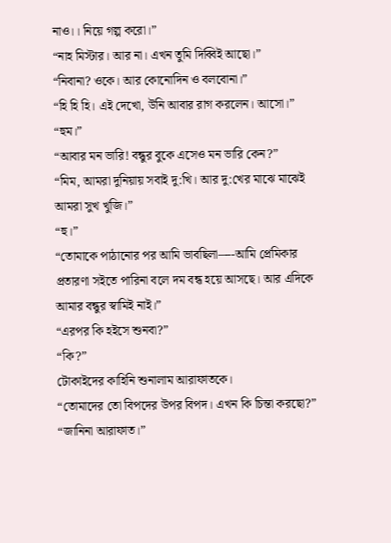নাও।। নিয়ে গল্প করো।”
“নাহ মিস্টার। আর না। এখন তুমি দিব্বিই আছো।”
“নিবানা? ওকে। আর কোনোদিন ও বলবোনা।”
“হি হি হি। এই দেখো, উনি আবার রাগ করলেন। আসো।”
“হুম।”
“আবার মন ভারি! বন্ধুর বুকে এসেও মন ভারি কেন?”
“মিম, আমরা দুনিয়ায় সবাই দু:খি। আর দু:খের মাঝে মাঝেই আমরা সুখ খুজি।”
“হু।”
“তোমাকে পাঠানোর পর আমি ভাবছিলা–---আমি প্রেমিকার প্রতারণা সইতে পারিনা বলে দম বন্ধ হয়ে আসছে। আর এদিকে আমার বন্ধুর স্বামিই নাই।”
“এরপর কি হইসে শুনবা?”
“কি?”
টোকাইদের কাহিনি শুনালাম আরাফাতকে।
“তোমাদের তো বিপদের উপর বিপদ। এখন কি চিন্তা করছো?”
“জানিনা আরাফাত।”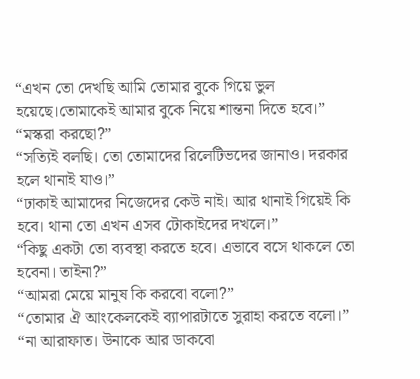“এখন তো দেখছি আমি তোমার বুকে গিয়ে ভুল হয়েছে।তোমাকেই আমার বুকে নিয়ে শান্তনা দিতে হবে।”
“মস্করা করছো?”
“সত্যিই বলছি। তো তোমাদের রিলেটিভদের জানাও। দরকার হলে থানাই যাও।”
“ঢাকাই আমাদের নিজেদের কেউ নাই। আর থানাই গিয়েই কি হবে। থানা তো এখন এসব টোকাইদের দখলে।”
“কিছু একটা তো ব্যবস্থা করতে হবে। এভাবে বসে থাকলে তো হবেনা। তাইনা?”
“আমরা মেয়ে মানুষ কি করবো বলো?”
“তোমার ঐ আংকেলকেই ব্যাপারটাতে সুরাহা করতে বলো।”
“না আরাফাত। উনাকে আর ডাকবো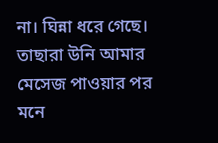না। ঘিন্না ধরে গেছে। তাছারা উনি আমার মেসেজ পাওয়ার পর মনে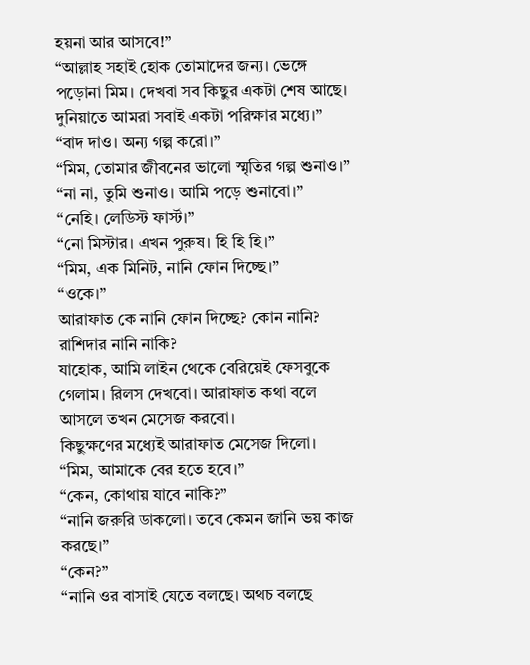হয়না আর আসবে!”
“আল্লাহ সহাই হোক তোমাদের জন্য। ভেঙ্গে পড়োনা মিম। দেখবা সব কিছুর একটা শেষ আছে। দুনিয়াতে আমরা সবাই একটা পরিক্ষার মধ্যে।”
“বাদ দাও। অন্য গল্প করো।”
“মিম, তোমার জীবনের ভালো স্মৃতির গল্প শুনাও।”
“না না, তুমি শুনাও। আমি পড়ে শুনাবো।”
“নেহি। লেডিস্ট ফার্স্ট।”
“নো মিস্টার। এখন পুরুষ। হি হি হি।”
“মিম, এক মিনিট, নানি ফোন দিচ্ছে।”
“ওকে।”
আরাফাত কে নানি ফোন দিচ্ছে? কোন নানি? রাশিদার নানি নাকি?
যাহোক, আমি লাইন থেকে বেরিয়েই ফেসবুকে গেলাম। রিলস দেখবো। আরাফাত কথা বলে আসলে তখন মেসেজ করবো।
কিছুক্ষণের মধ্যেই আরাফাত মেসেজ দিলো।
“মিম, আমাকে বের হতে হবে।”
“কেন, কোথায় যাবে নাকি?”
“নানি জরুরি ডাকলো। তবে কেমন জানি ভয় কাজ করছে।”
“কেন?”
“নানি ওর বাসাই যেতে বলছে। অথচ বলছে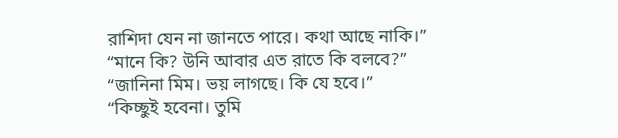রাশিদা যেন না জানতে পারে। কথা আছে নাকি।”
“মানে কি? উনি আবার এত রাতে কি বলবে?”
“জানিনা মিম। ভয় লাগছে। কি যে হবে।”
“কিচ্ছুই হবেনা। তুমি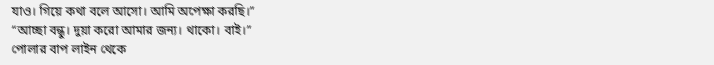যাও। গিয়ে কথা বলে আসো। আমি অপেক্ষা করছি।”
“আচ্ছা বন্ধু। দুয়া করো আমার জন্য। থাকো। বাই।”
পোলার বাপ লাইন থেকে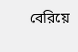বেরিয়ে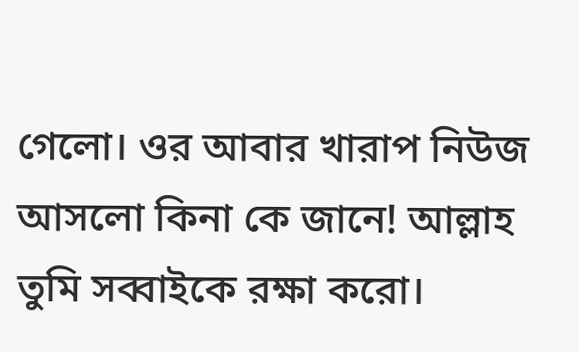গেলো। ওর আবার খারাপ নিউজ আসলো কিনা কে জানে! আল্লাহ তুমি সব্বাইকে রক্ষা করো।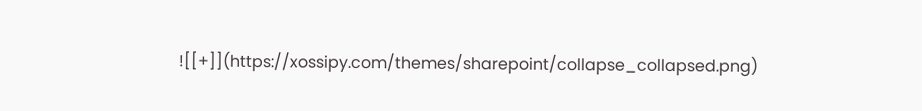![[+]](https://xossipy.com/themes/sharepoint/collapse_collapsed.png)